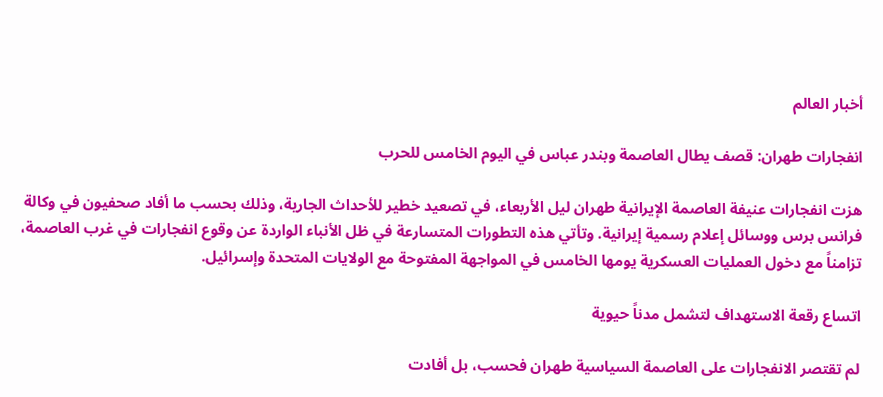أخبار العالم

انفجارات طهران: قصف يطال العاصمة وبندر عباس في اليوم الخامس للحرب

هزت انفجارات عنيفة العاصمة الإيرانية طهران ليل الأربعاء، في تصعيد خطير للأحداث الجارية، وذلك بحسب ما أفاد صحفيون في وكالة فرانس برس ووسائل إعلام رسمية إيرانية. وتأتي هذه التطورات المتسارعة في ظل الأنباء الواردة عن وقوع انفجارات في غرب العاصمة، تزامناً مع دخول العمليات العسكرية يومها الخامس في المواجهة المفتوحة مع الولايات المتحدة وإسرائيل.

اتساع رقعة الاستهداف لتشمل مدناً حيوية

لم تقتصر الانفجارات على العاصمة السياسية طهران فحسب، بل أفادت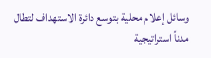وسائل إعلام محلية بتوسع دائرة الاستهداف لتطال مدناً استراتيجية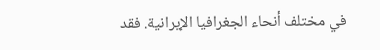في مختلف أنحاء الجغرافيا الإيرانية. فقد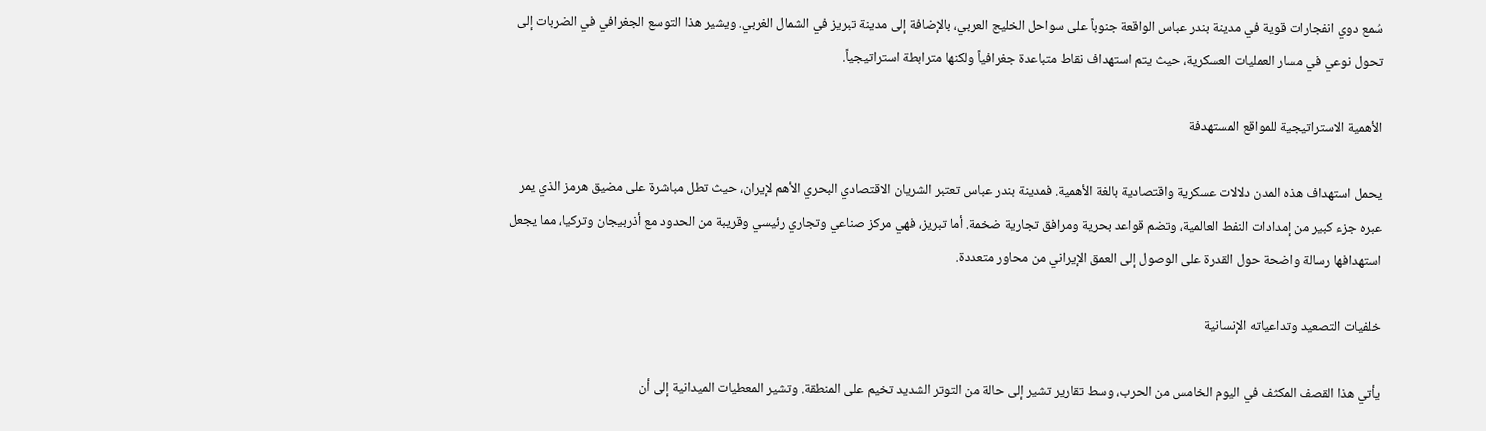سُمع دوي انفجارات قوية في مدينة بندر عباس الواقعة جنوباً على سواحل الخليج العربي، بالإضافة إلى مدينة تبريز في الشمال الغربي. ويشير هذا التوسع الجغرافي في الضربات إلى تحول نوعي في مسار العمليات العسكرية، حيث يتم استهداف نقاط متباعدة جغرافياً ولكنها مترابطة استراتيجياً.

الأهمية الاستراتيجية للمواقع المستهدفة

يحمل استهداف هذه المدن دلالات عسكرية واقتصادية بالغة الأهمية. فمدينة بندر عباس تعتبر الشريان الاقتصادي البحري الأهم لإيران، حيث تطل مباشرة على مضيق هرمز الذي يمر عبره جزء كبير من إمدادات النفط العالمية، وتضم قواعد بحرية ومرافق تجارية ضخمة. أما تبريز، فهي مركز صناعي وتجاري رئيسي وقريبة من الحدود مع أذربيجان وتركيا، مما يجعل استهدافها رسالة واضحة حول القدرة على الوصول إلى العمق الإيراني من محاور متعددة.

خلفيات التصعيد وتداعياته الإنسانية

يأتي هذا القصف المكثف في اليوم الخامس من الحرب، وسط تقارير تشير إلى حالة من التوتر الشديد تخيم على المنطقة. وتشير المعطيات الميدانية إلى أن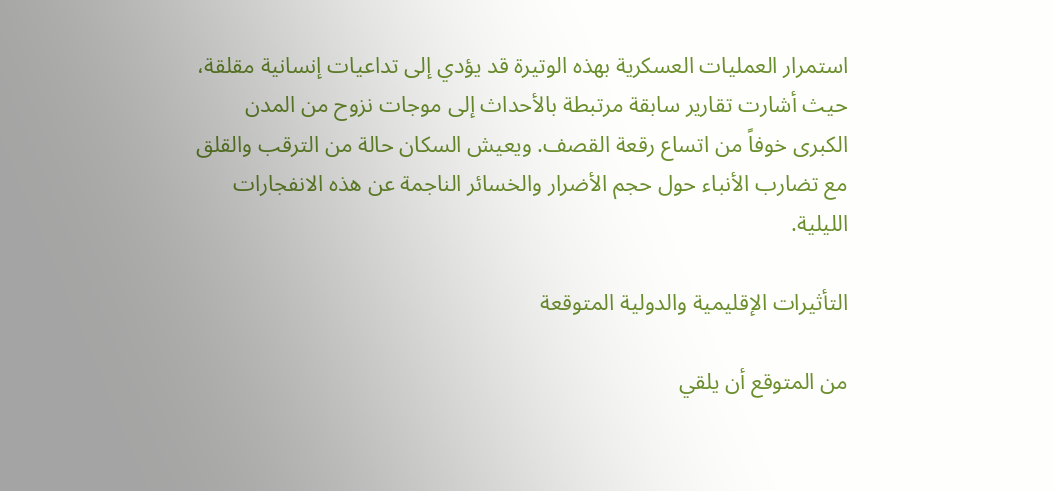استمرار العمليات العسكرية بهذه الوتيرة قد يؤدي إلى تداعيات إنسانية مقلقة، حيث أشارت تقارير سابقة مرتبطة بالأحداث إلى موجات نزوح من المدن الكبرى خوفاً من اتساع رقعة القصف. ويعيش السكان حالة من الترقب والقلق مع تضارب الأنباء حول حجم الأضرار والخسائر الناجمة عن هذه الانفجارات الليلية.

التأثيرات الإقليمية والدولية المتوقعة

من المتوقع أن يلقي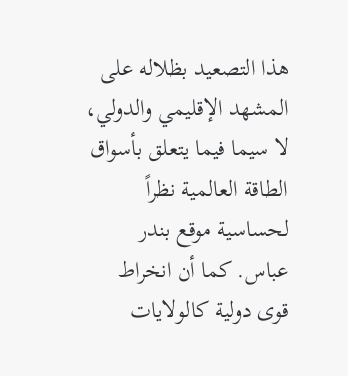هذا التصعيد بظلاله على المشهد الإقليمي والدولي، لا سيما فيما يتعلق بأسواق الطاقة العالمية نظراً لحساسية موقع بندر عباس. كما أن انخراط قوى دولية كالولايات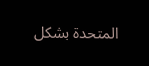المتحدة بشكل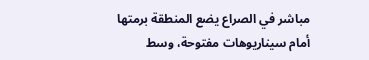مباشر في الصراع يضع المنطقة برمتها أمام سيناريوهات مفتوحة، وسط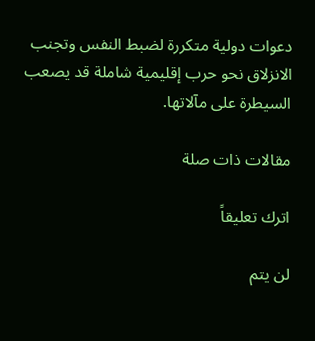دعوات دولية متكررة لضبط النفس وتجنب الانزلاق نحو حرب إقليمية شاملة قد يصعب السيطرة على مآلاتها.

مقالات ذات صلة

اترك تعليقاً

لن يتم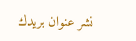نشر عنوان بريدك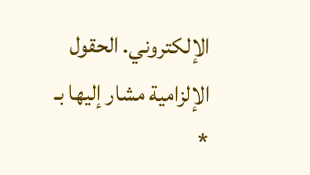الإلكتروني. الحقول الإلزامية مشار إليها بـ *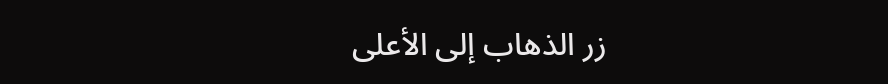زر الذهاب إلى الأعلى